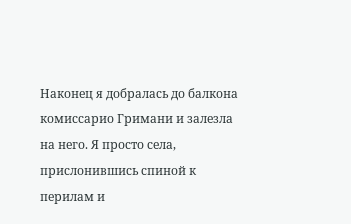Наконец я добралась до балкона комиссарио Гримани и залезла на него. Я просто села, прислонившись спиной к перилам и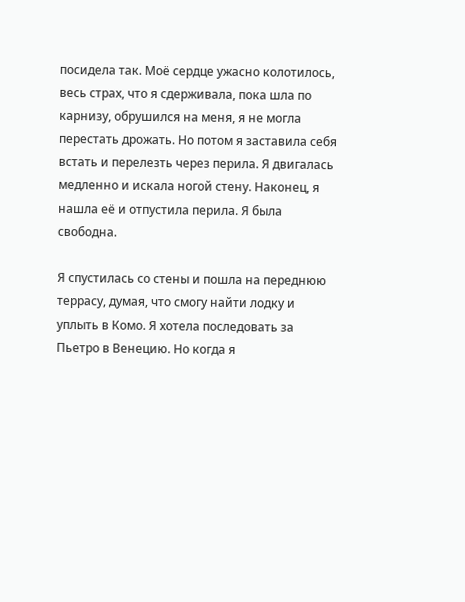посидела так. Моё сердце ужасно колотилось, весь страх, что я сдерживала, пока шла по карнизу, обрушился на меня, я не могла перестать дрожать. Но потом я заставила себя встать и перелезть через перила. Я двигалась медленно и искала ногой стену. Наконец, я нашла её и отпустила перила. Я была свободна.

Я спустилась со стены и пошла на переднюю террасу, думая, что смогу найти лодку и уплыть в Комо. Я хотела последовать за Пьетро в Венецию. Но когда я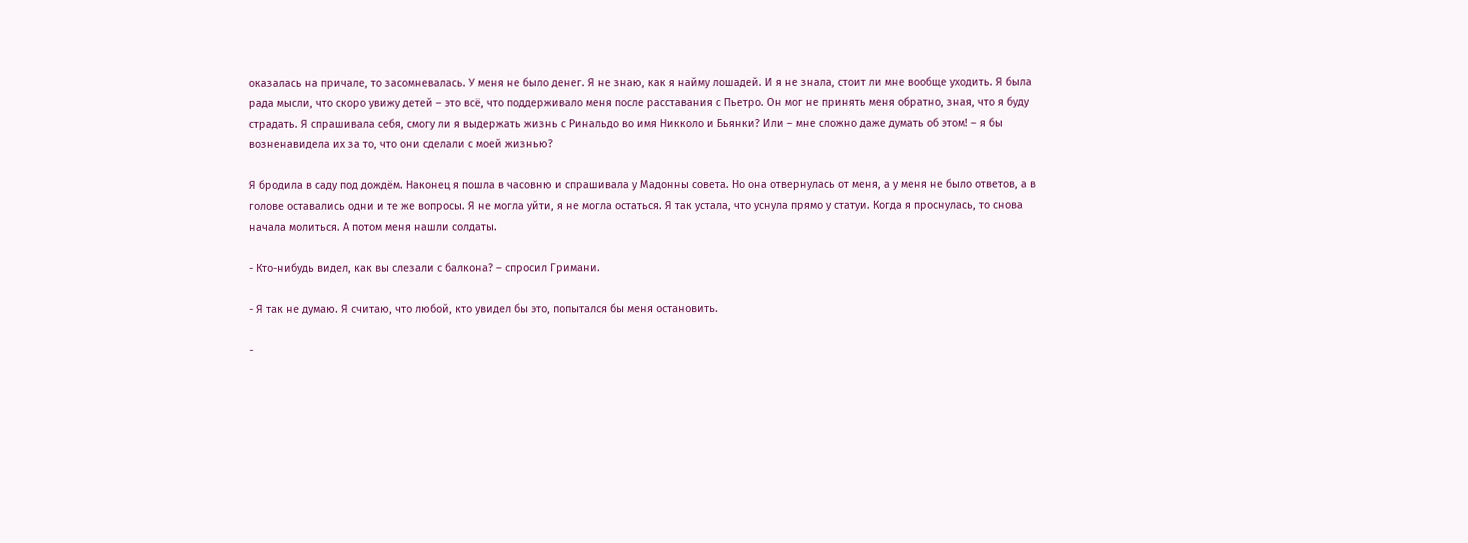оказалась на причале, то засомневалась. У меня не было денег. Я не знаю, как я найму лошадей. И я не знала, стоит ли мне вообще уходить. Я была рада мысли, что скоро увижу детей – это всё, что поддерживало меня после расставания с Пьетро. Он мог не принять меня обратно, зная, что я буду страдать. Я спрашивала себя, смогу ли я выдержать жизнь с Ринальдо во имя Никколо и Бьянки? Или – мне сложно даже думать об этом! – я бы возненавидела их за то, что они сделали с моей жизнью?

Я бродила в саду под дождём. Наконец я пошла в часовню и спрашивала у Мадонны совета. Но она отвернулась от меня, а у меня не было ответов, а в голове оставались одни и те же вопросы. Я не могла уйти, я не могла остаться. Я так устала, что уснула прямо у статуи. Когда я проснулась, то снова начала молиться. А потом меня нашли солдаты.

- Кто-нибудь видел, как вы слезали с балкона? – спросил Гримани.

- Я так не думаю. Я считаю, что любой, кто увидел бы это, попытался бы меня остановить.

-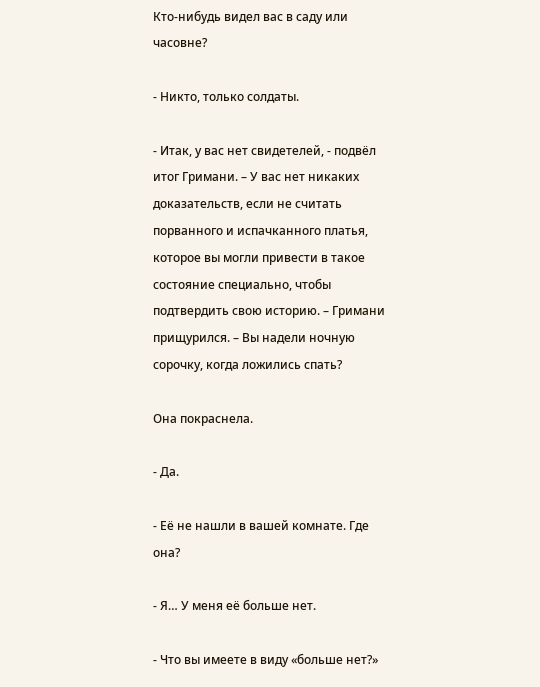Кто-нибудь видел вас в саду или часовне?

- Никто, только солдаты.

- Итак, у вас нет свидетелей, - подвёл итог Гримани. – У вас нет никаких доказательств, если не считать порванного и испачканного платья, которое вы могли привести в такое состояние специально, чтобы подтвердить свою историю. – Гримани прищурился. – Вы надели ночную сорочку, когда ложились спать?

Она покраснела.

- Да.

- Её не нашли в вашей комнате. Где она?

- Я… У меня её больше нет.

- Что вы имеете в виду «больше нет?»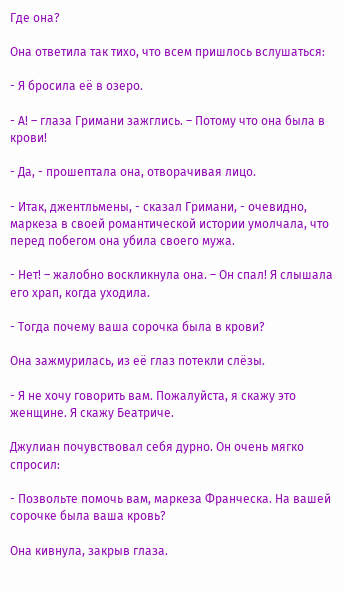Где она?

Она ответила так тихо, что всем пришлось вслушаться:

- Я бросила её в озеро.

- А! – глаза Гримани зажглись. – Потому что она была в крови!

- Да, - прошептала она, отворачивая лицо.

- Итак, джентльмены, - сказал Гримани, - очевидно, маркеза в своей романтической истории умолчала, что перед побегом она убила своего мужа.

- Нет! – жалобно воскликнула она. – Он спал! Я слышала его храп, когда уходила.

- Тогда почему ваша сорочка была в крови?

Она зажмурилась, из её глаз потекли слёзы.

- Я не хочу говорить вам. Пожалуйста, я скажу это женщине. Я скажу Беатриче.

Джулиан почувствовал себя дурно. Он очень мягко спросил:

- Позвольте помочь вам, маркеза Франческа. На вашей сорочке была ваша кровь?

Она кивнула, закрыв глаза.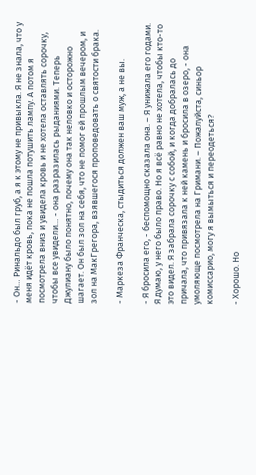- Он… Ринальдо был груб, а я к этому не привыкла. Я не знала, что у меня идёт кровь, пока не пошла потушить лампу. А потом я посмотрела вниз и увидела кровь и не хотела оставлять сорочку, чтобы все увидели… - она разразилась рыданиями. Теперь Джулиану было понятно, почему она так неловко и осторожно шагает. Он был зол на себя, что не помог ей прошлым вечером, и зол на МакГрегора, взявшегося проповедовать о святости брака.

- Маркеза Франческа, стыдиться должен ваш муж, а не вы.

- Я бросила его, - беспомощно сказала она. – Я унижала его годами. Я думаю, у него было право. Но я всё равно не хотела, чтобы кто-то это видел. Я забрала сорочку с собой, и когда добралась до причала, что привязала к ней камень и бросила в озеро, - она умоляюще посмотрела на Гримани. – Пожалуйста, синьор комиссарио, могу я вымыться и переодеться?

- Хорошо. Но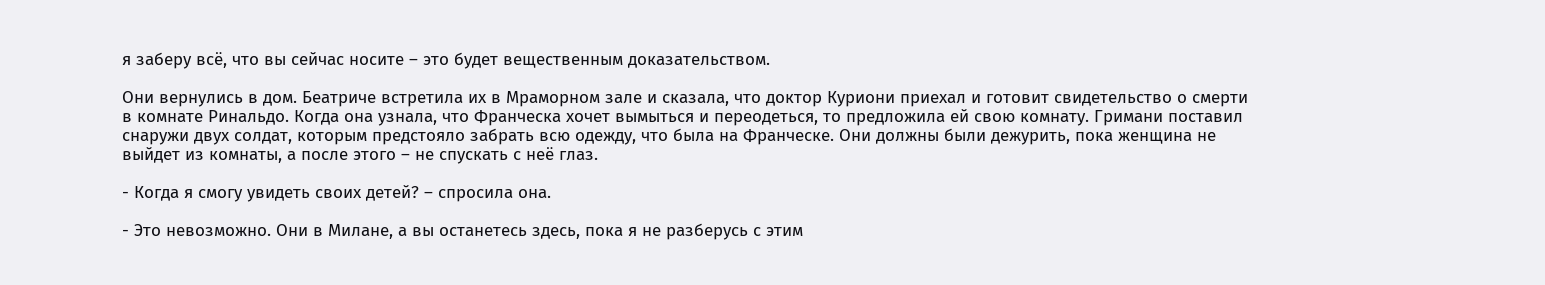я заберу всё, что вы сейчас носите – это будет вещественным доказательством.

Они вернулись в дом. Беатриче встретила их в Мраморном зале и сказала, что доктор Куриони приехал и готовит свидетельство о смерти в комнате Ринальдо. Когда она узнала, что Франческа хочет вымыться и переодеться, то предложила ей свою комнату. Гримани поставил снаружи двух солдат, которым предстояло забрать всю одежду, что была на Франческе. Они должны были дежурить, пока женщина не выйдет из комнаты, а после этого – не спускать с неё глаз.

- Когда я смогу увидеть своих детей? – спросила она.

- Это невозможно. Они в Милане, а вы останетесь здесь, пока я не разберусь с этим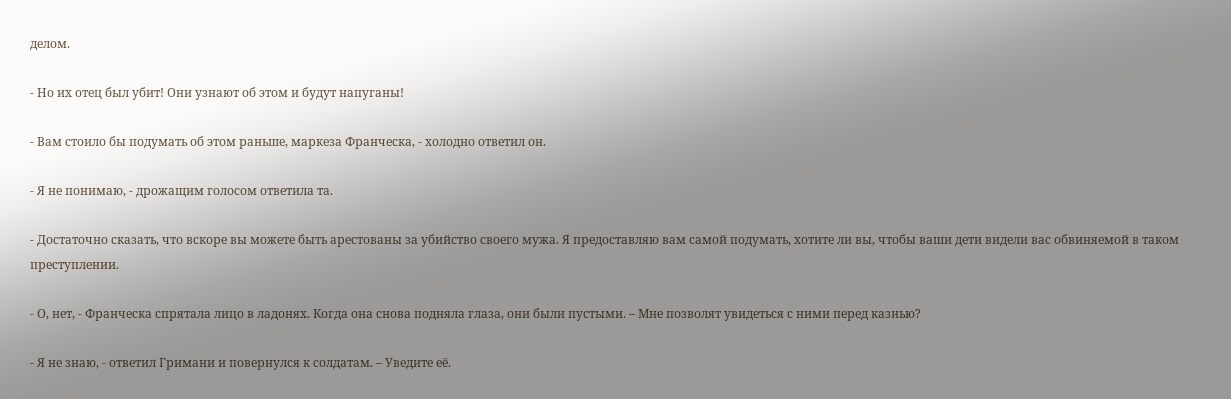делом.

- Но их отец был убит! Они узнают об этом и будут напуганы!

- Вам стоило бы подумать об этом раньше, маркеза Франческа, - холодно ответил он.

- Я не понимаю, - дрожащим голосом ответила та.

- Достаточно сказать, что вскоре вы можете быть арестованы за убийство своего мужа. Я предоставляю вам самой подумать, хотите ли вы, чтобы ваши дети видели вас обвиняемой в таком преступлении.

- О, нет, - Франческа спрятала лицо в ладонях. Когда она снова подняла глаза, они были пустыми. – Мне позволят увидеться с ними перед казнью?

- Я не знаю, - ответил Гримани и повернулся к солдатам. – Уведите её.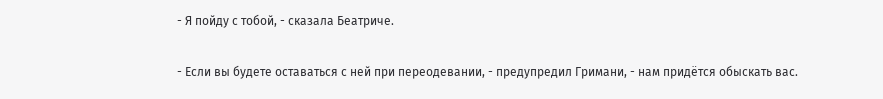- Я пойду с тобой, - сказала Беатриче.

- Если вы будете оставаться с ней при переодевании, - предупредил Гримани, - нам придётся обыскать вас.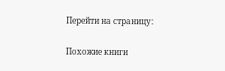Перейти на страницу:

Похожие книги